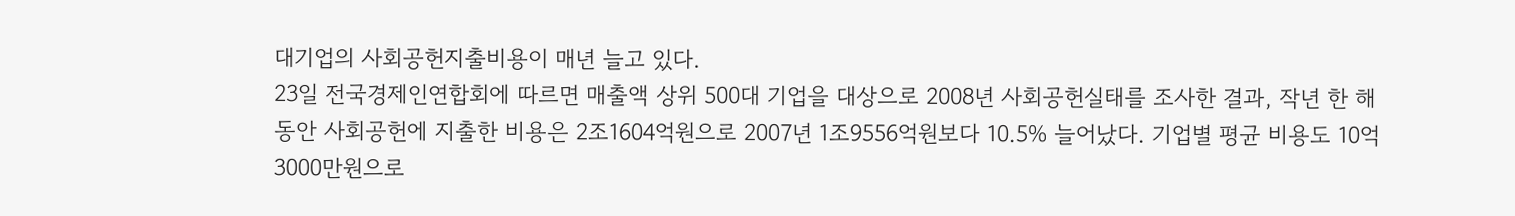대기업의 사회공헌지출비용이 매년 늘고 있다.
23일 전국경제인연합회에 따르면 매출액 상위 500대 기업을 대상으로 2008년 사회공헌실태를 조사한 결과, 작년 한 해 동안 사회공헌에 지출한 비용은 2조1604억원으로 2007년 1조9556억원보다 10.5% 늘어났다. 기업별 평균 비용도 10억3000만원으로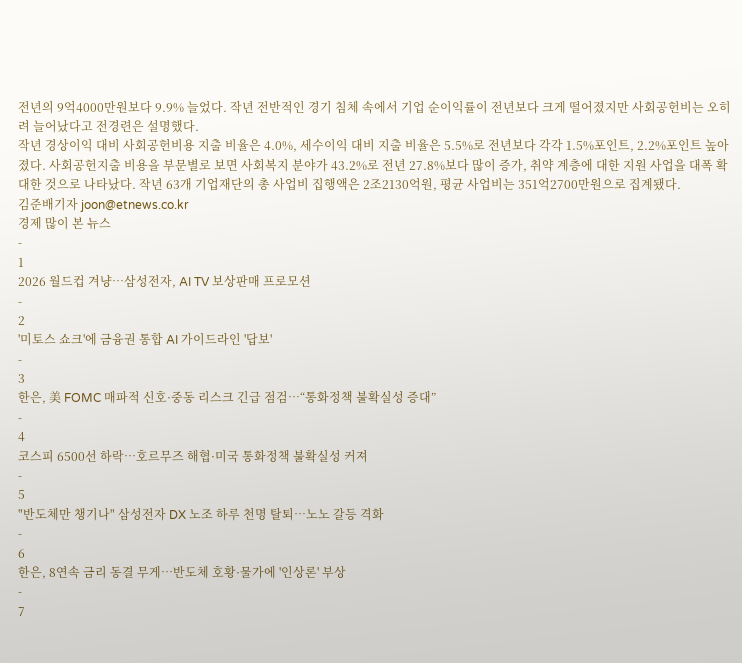전년의 9억4000만원보다 9.9% 늘었다. 작년 전반적인 경기 침체 속에서 기업 순이익률이 전년보다 크게 떨어졌지만 사회공헌비는 오히려 늘어났다고 전경련은 설명했다.
작년 경상이익 대비 사회공헌비용 지출 비율은 4.0%, 세수이익 대비 지출 비율은 5.5%로 전년보다 각각 1.5%포인트, 2.2%포인트 높아졌다. 사회공헌지출 비용을 부문별로 보면 사회복지 분야가 43.2%로 전년 27.8%보다 많이 증가, 취약 계층에 대한 지원 사업을 대폭 확대한 것으로 나타났다. 작년 63개 기업재단의 총 사업비 집행액은 2조2130억원, 평균 사업비는 351억2700만원으로 집계됐다.
김준배기자 joon@etnews.co.kr
경제 많이 본 뉴스
-
1
2026 월드컵 겨냥…삼성전자, AI TV 보상판매 프로모션
-
2
'미토스 쇼크'에 금융권 통합 AI 가이드라인 '답보'
-
3
한은, 美 FOMC 매파적 신호·중동 리스크 긴급 점검…“통화정책 불확실성 증대”
-
4
코스피 6500선 하락…호르무즈 해협·미국 통화정책 불확실성 커져
-
5
"반도체만 챙기나" 삼성전자 DX 노조 하루 천명 탈퇴…노노 갈등 격화
-
6
한은, 8연속 금리 동결 무게…반도체 호황·물가에 '인상론' 부상
-
7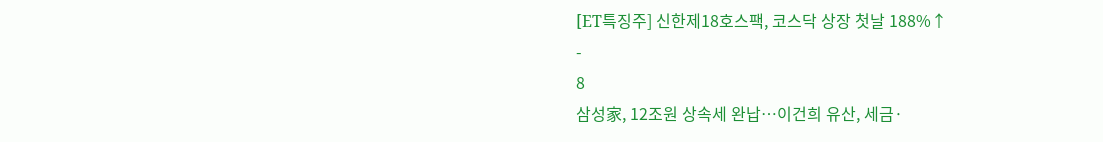[ET특징주] 신한제18호스팩, 코스닥 상장 첫날 188%↑
-
8
삼성家, 12조원 상속세 완납…이건희 유산, 세금·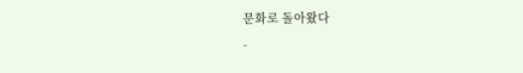문화로 돌아왔다
-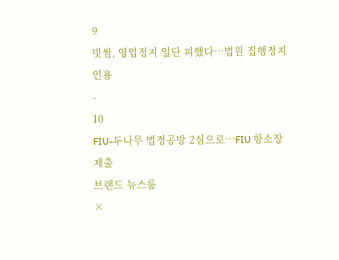9
빗썸, 영업정지 일단 피했다…법원 집행정지 인용
-
10
FIU-두나무 법정공방 2심으로…FIU 항소장 제출
브랜드 뉴스룸
×